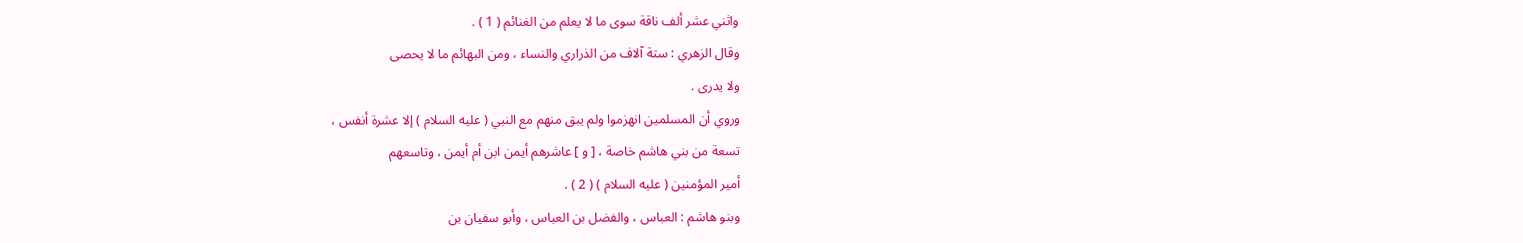واثني عشر ألف ناقة سوى ما لا يعلم من الغنائم ( 1 ) .
وقال الزهري : ستة آلاف من الذراري والنساء ، ومن البهائم ما لا يحصى
ولا يدرى .
وروي أن المسلمين انهزموا ولم يبق منهم مع النبي ( عليه السلام ) إلا عشرة أنفس ،
تسعة من بني هاشم خاصة ، [ و ] عاشرهم أيمن ابن أم أيمن ، وتاسعهم
أمير المؤمنين ( عليه السلام ) ( 2 ) .
وبنو هاشم : العباس ، والفضل بن العباس ، وأبو سفيان بن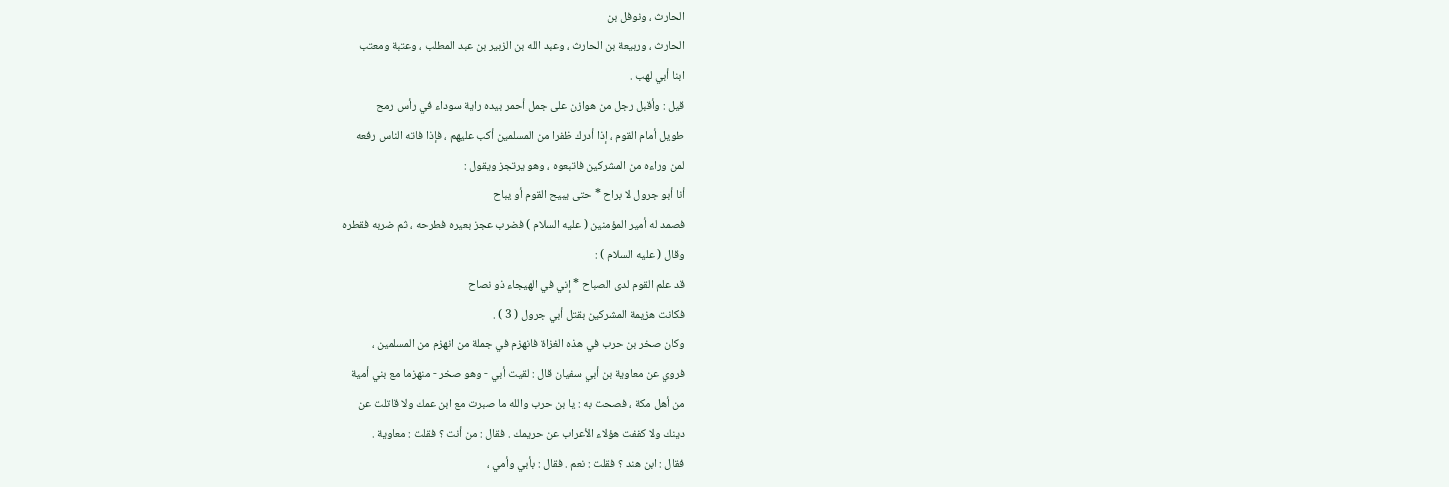الحارث ، ونوفل بن
الحارث ، وربيعة بن الحارث ، وعبد الله بن الزبير بن عبد المطلب ، وعتبة ومعتب
ابنا أبي لهب .
قيل : وأقبل رجل من هوازن على جمل أحمر بيده راية سوداء في رأس رمح
طويل أمام القوم ، إذا أدرك ظفرا من المسلمين أكب عليهم ، فإذا فاته الناس رفعه
لمن وراءه من المشركين فاتبعوه ، وهو يرتجز ويقول :
أنا أبو جرول لا براح * حتى يبيح القوم أو يباح
فصمد له أمير المؤمنين ( عليه السلام ) فضرب عجز بعيره فطرحه ، ثم ضربه فقطره
وقال ( عليه السلام ) :
قد علم القوم لدى الصباح * إني في الهيجاء ذو نصاح
فكانت هزيمة المشركين بقتل أبي جرول ( 3 ) .
وكان صخر بن حرب في هذه الغزاة فانهزم في جملة من انهزم من المسلمين ،
فروي عن معاوية بن أبي سفيان قال : لقيت أبي - وهو صخر - منهزما مع بني أمية
من أهل مكة ، فصحت به : يا بن حرب والله ما صبرت مع ابن عمك ولا قاتلت عن
دينك ولا كففت هؤلاء الأعراب عن حريمك . فقال : من أنت ؟ فقلت : معاوية .
فقال : ابن هند ؟ فقلت : نعم . فقال : بأبي وأمي ،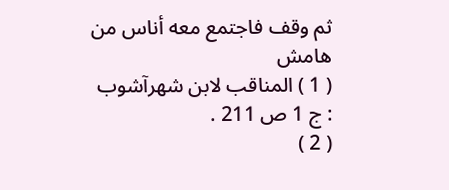ثم وقف فاجتمع معه أناس من
هامش
( 1 ) المناقب لابن شهرآشوب : ج 1 ص 211 .
( 2 )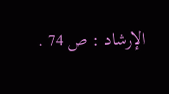الإرشاد : ص 74 .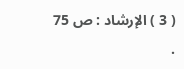( 3 ) الإرشاد : ص 75 .